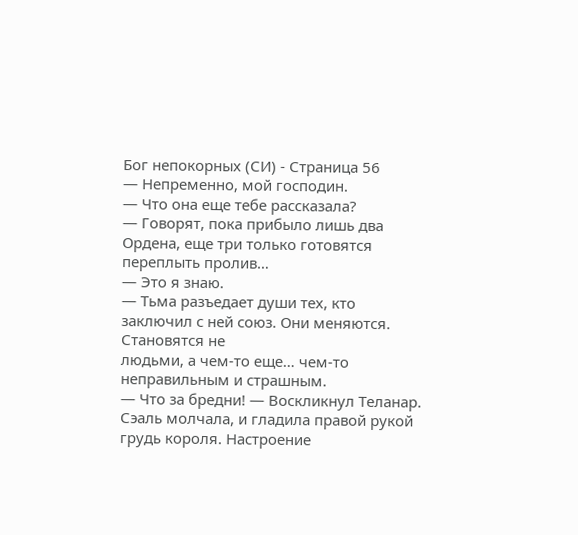Бог непокорных (СИ) - Страница 56
— Непременно, мой господин.
— Что она еще тебе рассказала?
— Говорят, пока прибыло лишь два Ордена, еще три только готовятся переплыть пролив…
— Это я знаю.
— Тьма разъедает души тех, кто заключил с ней союз. Они меняются. Становятся не
людьми, а чем-то еще… чем-то неправильным и страшным.
— Что за бредни! — Воскликнул Теланар.
Сэаль молчала, и гладила правой рукой грудь короля. Настроение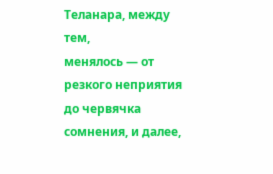Теланара, между тем,
менялось — от резкого неприятия до червячка сомнения, и далее,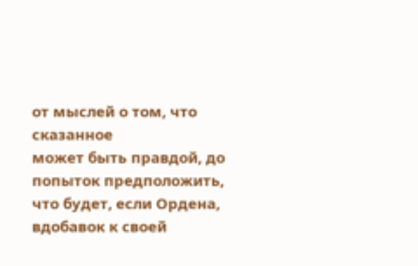от мыслей о том, что сказанное
может быть правдой, до попыток предположить, что будет, если Ордена, вдобавок к своей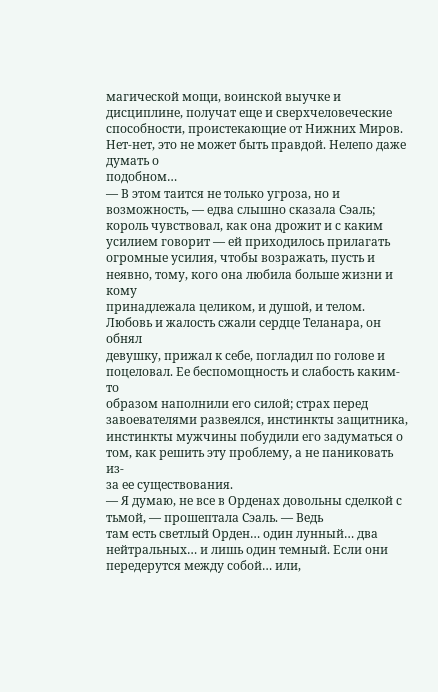магической мощи, воинской выучке и дисциплине, получат еще и сверхчеловеческие способности, проистекающие от Нижних Миров. Нет-нет, это не может быть правдой. Нелепо даже думать о
подобном…
— В этом таится не только угроза, но и возможность, — едва слышно сказала Сэаль;
король чувствовал, как она дрожит и с каким усилием говорит — ей приходилось прилагать
огромные усилия, чтобы возражать, пусть и неявно, тому, кого она любила больше жизни и кому
принадлежала целиком, и душой, и телом. Любовь и жалость сжали сердце Теланара, он обнял
девушку, прижал к себе, погладил по голове и поцеловал. Ее беспомощность и слабость каким-то
образом наполнили его силой; страх перед завоевателями развеялся, инстинкты защитника,
инстинкты мужчины побудили его задуматься о том, как решить эту проблему, а не паниковать из-
за ее существования.
— Я думаю, не все в Орденах довольны сделкой с тьмой, — прошептала Сэаль. — Ведь
там есть светлый Орден… один лунный… два нейтральных… и лишь один темный. Если они
передерутся между собой… или,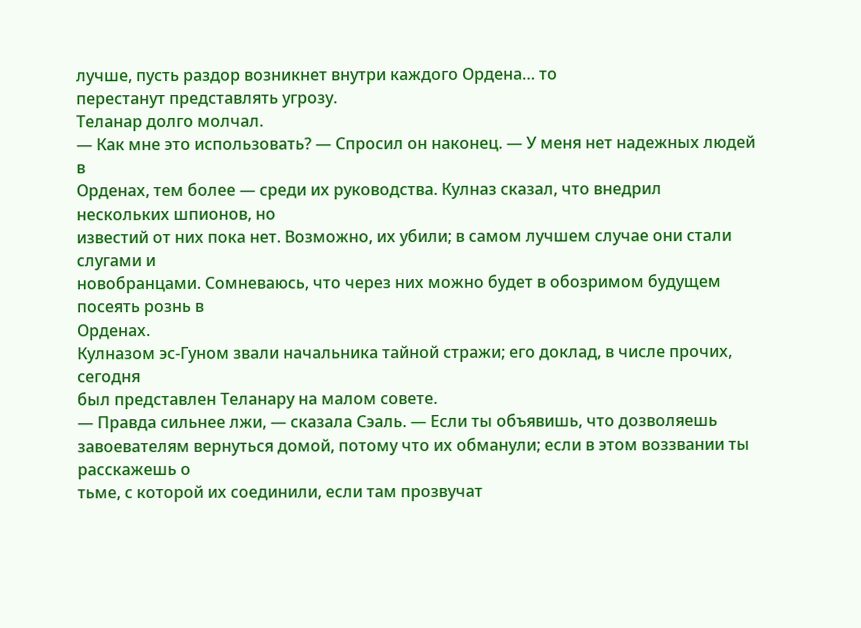лучше, пусть раздор возникнет внутри каждого Ордена… то
перестанут представлять угрозу.
Теланар долго молчал.
— Как мне это использовать? — Спросил он наконец. — У меня нет надежных людей в
Орденах, тем более — среди их руководства. Кулназ сказал, что внедрил нескольких шпионов, но
известий от них пока нет. Возможно, их убили; в самом лучшем случае они стали слугами и
новобранцами. Сомневаюсь, что через них можно будет в обозримом будущем посеять рознь в
Орденах.
Кулназом эс-Гуном звали начальника тайной стражи; его доклад, в числе прочих, сегодня
был представлен Теланару на малом совете.
— Правда сильнее лжи, — сказала Сэаль. — Если ты объявишь, что дозволяешь
завоевателям вернуться домой, потому что их обманули; если в этом воззвании ты расскажешь о
тьме, с которой их соединили, если там прозвучат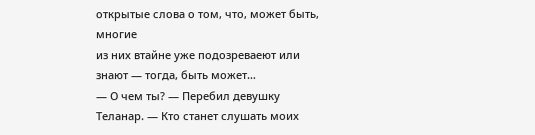открытые слова о том, что, может быть, многие
из них втайне уже подозреваеют или знают — тогда, быть может…
— О чем ты? — Перебил девушку Теланар. — Кто станет слушать моих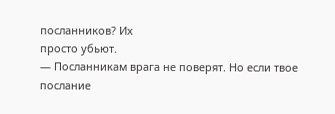посланников? Их
просто убьют.
— Посланникам врага не поверят. Но если твое послание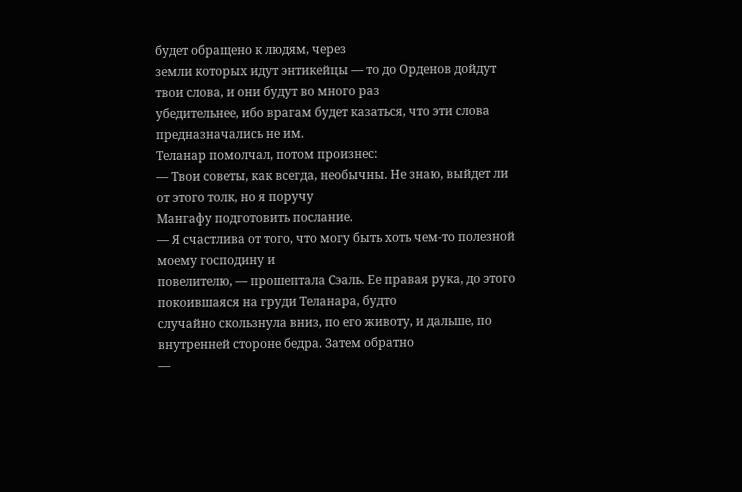будет обращено к людям, через
земли которых идут энтикейцы — то до Орденов дойдут твои слова, и они будут во много раз
убедительнее, ибо врагам будет казаться, что эти слова предназначались не им.
Теланар помолчал, потом произнес:
— Твои советы, как всегда, необычны. Не знаю, выйдет ли от этого толк, но я поручу
Мангафу подготовить послание.
— Я счастлива от того, что могу быть хоть чем-то полезной моему господину и
повелителю, — прошептала Сэаль. Ее правая рука, до этого покоившаяся на груди Теланара, будто
случайно скользнула вниз, по его животу, и дальше, по внутренней стороне бедра. Затем обратно
—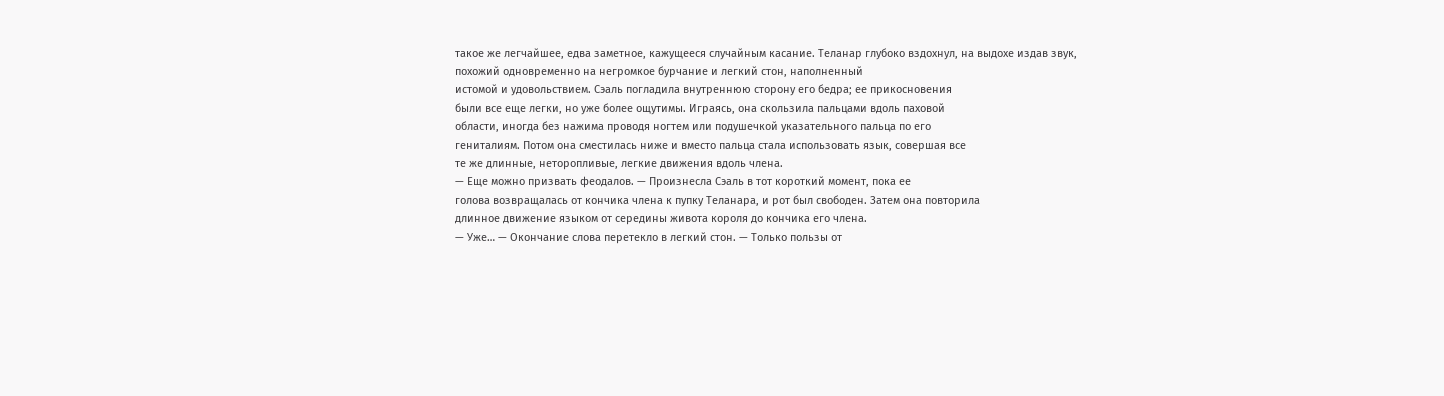такое же легчайшее, едва заметное, кажущееся случайным касание. Теланар глубоко вздохнул, на выдохе издав звук, похожий одновременно на негромкое бурчание и легкий стон, наполненный
истомой и удовольствием. Сэаль погладила внутреннюю сторону его бедра; ее прикосновения
были все еще легки, но уже более ощутимы. Играясь, она скользила пальцами вдоль паховой
области, иногда без нажима проводя ногтем или подушечкой указательного пальца по его
гениталиям. Потом она сместилась ниже и вместо пальца стала использовать язык, совершая все
те же длинные, неторопливые, легкие движения вдоль члена.
— Еще можно призвать феодалов. — Произнесла Сэаль в тот короткий момент, пока ее
голова возвращалась от кончика члена к пупку Теланара, и рот был свободен. Затем она повторила
длинное движение языком от середины живота короля до кончика его члена.
— Уже… — Окончание слова перетекло в легкий стон. — Только пользы от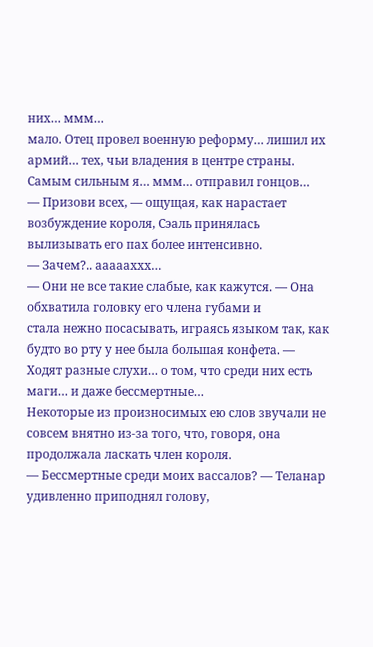них… ммм…
мало. Отец провел военную реформу… лишил их армий… тех, чьи владения в центре страны.
Самым сильным я… ммм… отправил гонцов…
— Призови всех, — ощущая, как нарастает возбуждение короля, Сэаль принялась
вылизывать его пах более интенсивно.
— Зачем?.. аааааххх…
— Они не все такие слабые, как кажутся. — Она обхватила головку его члена губами и
стала нежно посасывать, играясь языком так, как будто во рту у нее была большая конфета. —
Ходят разные слухи… о том, что среди них есть маги… и даже бессмертные…
Некоторые из произносимых ею слов звучали не совсем внятно из-за того, что, говоря, она
продолжала ласкать член короля.
— Бессмертные среди моих вассалов? — Теланар удивленно приподнял голову,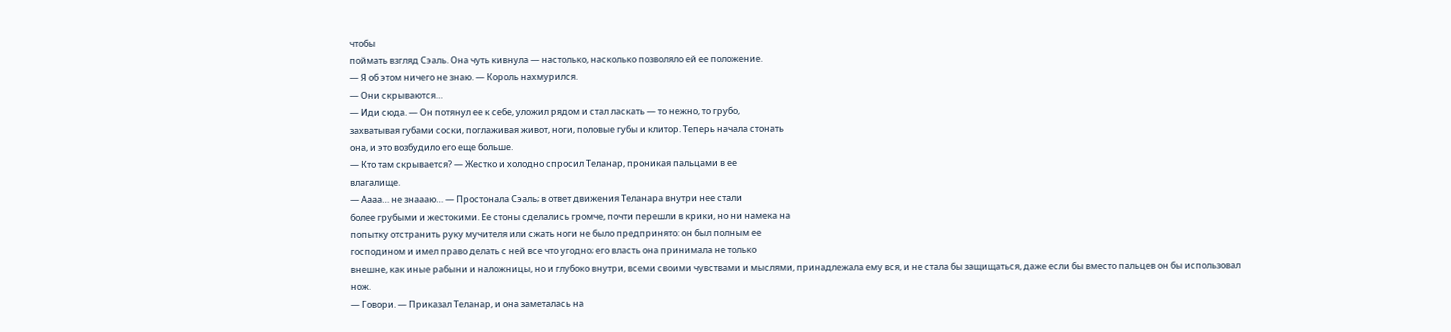чтобы
поймать взгляд Сэаль. Она чуть кивнула — настолько, насколько позволяло ей ее положение.
— Я об этом ничего не знаю. — Король нахмурился.
— Они скрываются…
— Иди сюда. — Он потянул ее к себе, уложил рядом и стал ласкать — то нежно, то грубо,
захватывая губами соски, поглаживая живот, ноги, половые губы и клитор. Теперь начала стонать
она, и это возбудило его еще больше.
— Кто там скрывается? — Жестко и холодно спросил Теланар, проникая пальцами в ее
влагалище.
— Аааа… не знаааю… — Простонала Сэаль; в ответ движения Теланара внутри нее стали
более грубыми и жестокими. Ее стоны сделались громче, почти перешли в крики, но ни намека на
попытку отстранить руку мучителя или сжать ноги не было предпринято: он был полным ее
господином и имел право делать с ней все что угодно; его власть она принимала не только
внешне, как иные рабыни и наложницы, но и глубоко внутри, всеми своими чувствами и мыслями, принадлежала ему вся, и не стала бы защищаться, даже если бы вместо пальцев он бы использовал
нож.
— Говори. — Приказал Теланар, и она заметалась на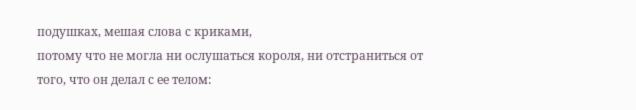подушках, мешая слова с криками,
потому что не могла ни ослушаться короля, ни отстраниться от того, что он делал с ее телом: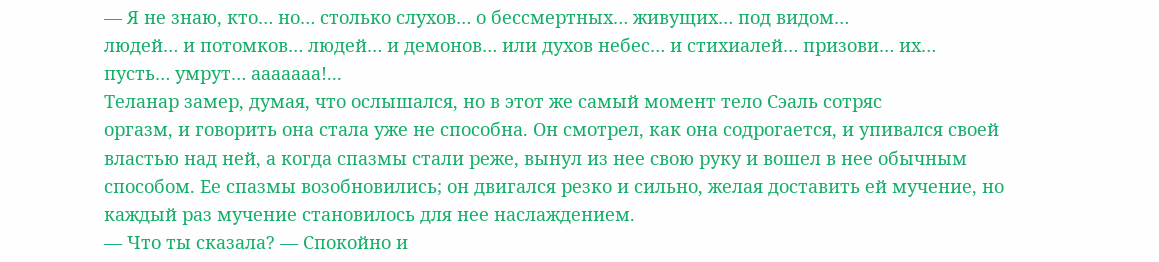— Я не знаю, кто… но… столько слухов… о бессмертных… живущих… под видом…
людей… и потомков… людей… и демонов… или духов небес… и стихиалей… призови… их…
пусть… умрут… ааааааа!...
Теланар замер, думая, что ослышался, но в этот же самый момент тело Сэаль сотряс
оргазм, и говорить она стала уже не способна. Он смотрел, как она содрогается, и упивался своей
властью над ней, а когда спазмы стали реже, вынул из нее свою руку и вошел в нее обычным
способом. Ее спазмы возобновились; он двигался резко и сильно, желая доставить ей мучение, но
каждый раз мучение становилось для нее наслаждением.
— Что ты сказала? — Спокойно и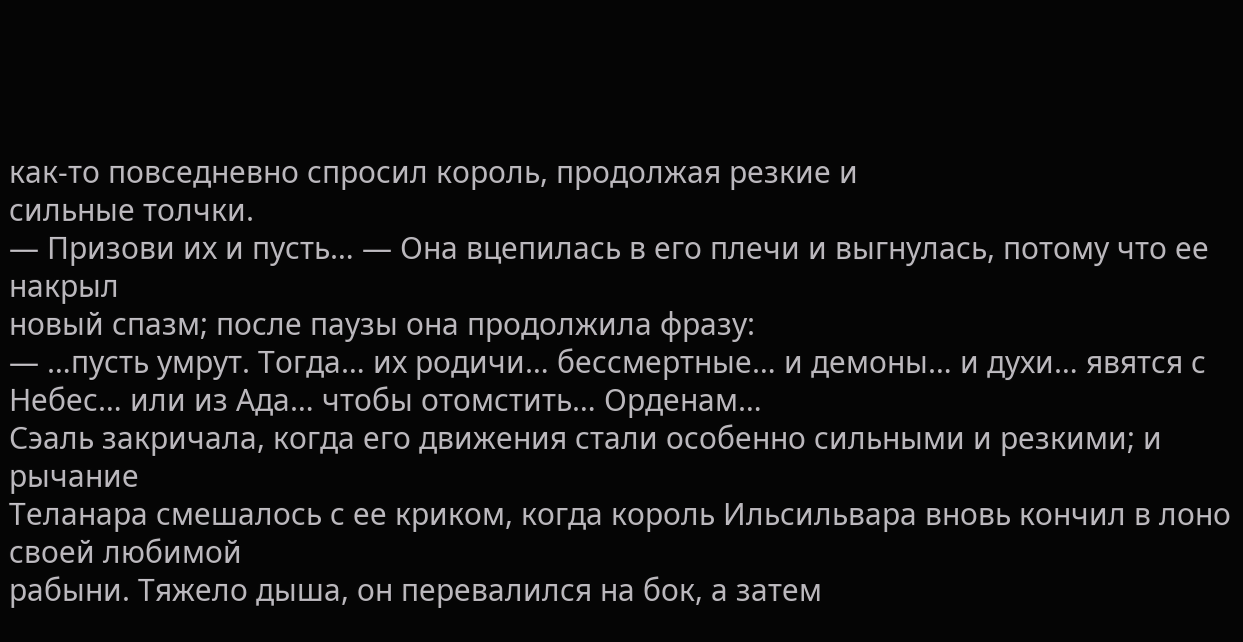как-то повседневно спросил король, продолжая резкие и
сильные толчки.
— Призови их и пусть… — Она вцепилась в его плечи и выгнулась, потому что ее накрыл
новый спазм; после паузы она продолжила фразу:
— …пусть умрут. Тогда… их родичи… бессмертные… и демоны… и духи… явятся с
Небес… или из Ада… чтобы отомстить… Орденам…
Сэаль закричала, когда его движения стали особенно сильными и резкими; и рычание
Теланара смешалось с ее криком, когда король Ильсильвара вновь кончил в лоно своей любимой
рабыни. Тяжело дыша, он перевалился на бок, а затем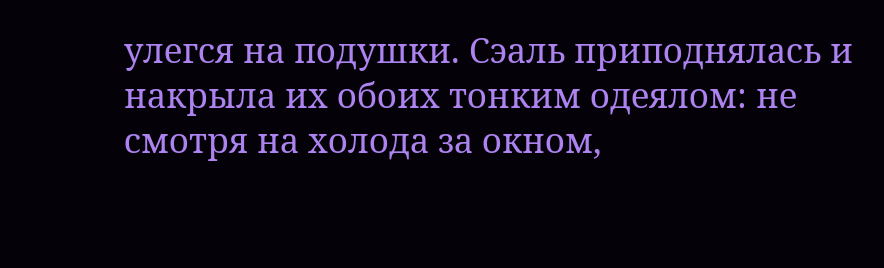улегся на подушки. Сэаль приподнялась и
накрыла их обоих тонким одеялом: не смотря на холода за окном,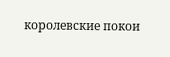королевские покои